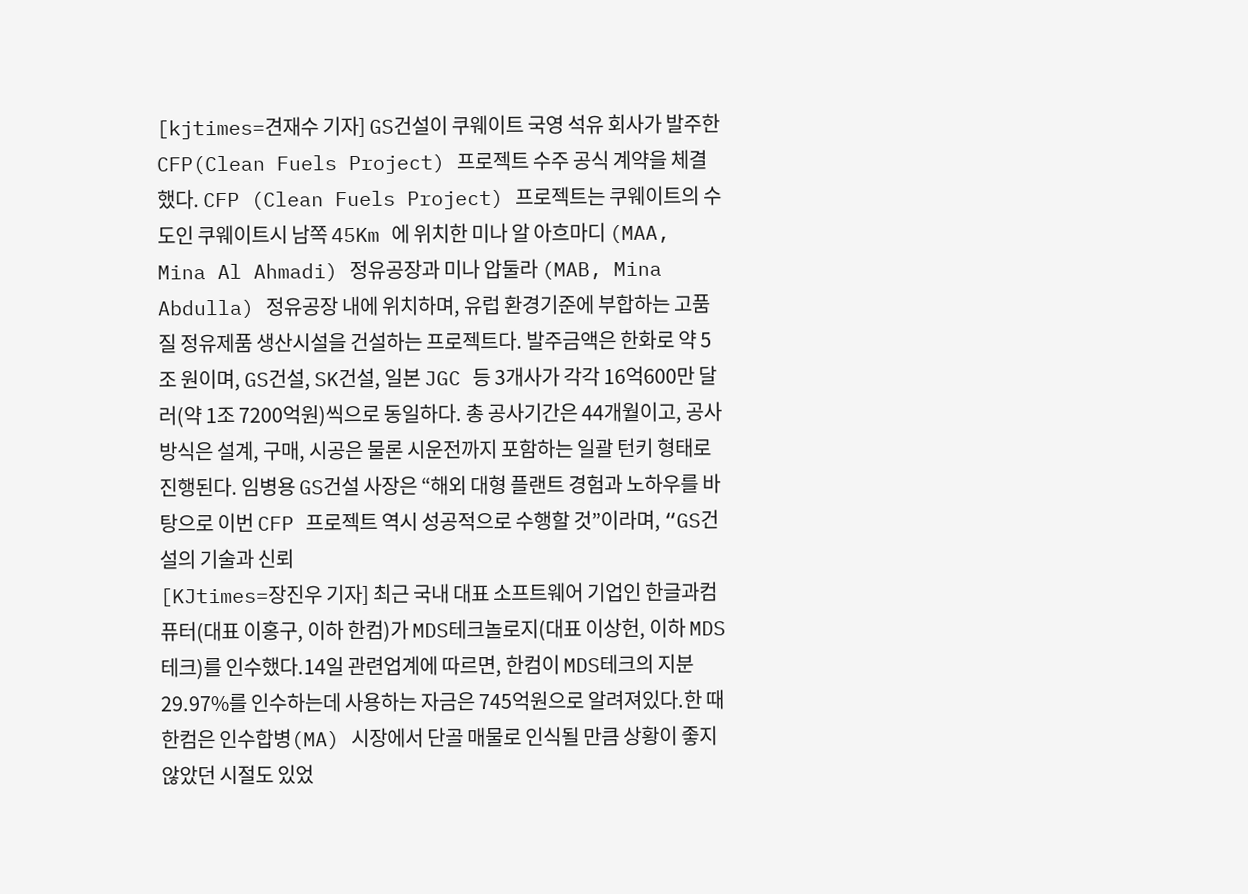[kjtimes=견재수 기자] GS건설이 쿠웨이트 국영 석유 회사가 발주한 CFP(Clean Fuels Project) 프로젝트 수주 공식 계약을 체결했다. CFP (Clean Fuels Project) 프로젝트는 쿠웨이트의 수도인 쿠웨이트시 남쪽 45Km 에 위치한 미나 알 아흐마디 (MAA, Mina Al Ahmadi) 정유공장과 미나 압둘라 (MAB, Mina Abdulla) 정유공장 내에 위치하며, 유럽 환경기준에 부합하는 고품질 정유제품 생산시설을 건설하는 프로젝트다. 발주금액은 한화로 약 5조 원이며, GS건설, SK건설, 일본 JGC 등 3개사가 각각 16억600만 달러(약 1조 7200억원)씩으로 동일하다. 총 공사기간은 44개월이고, 공사방식은 설계, 구매, 시공은 물론 시운전까지 포함하는 일괄 턴키 형태로 진행된다. 임병용 GS건설 사장은 “해외 대형 플랜트 경험과 노하우를 바탕으로 이번 CFP 프로젝트 역시 성공적으로 수행할 것”이라며, “GS건설의 기술과 신뢰
[KJtimes=장진우 기자] 최근 국내 대표 소프트웨어 기업인 한글과컴퓨터(대표 이홍구, 이하 한컴)가 MDS테크놀로지(대표 이상헌, 이하 MDS테크)를 인수했다.14일 관련업계에 따르면, 한컴이 MDS테크의 지분 29.97%를 인수하는데 사용하는 자금은 745억원으로 알려져있다.한 때 한컴은 인수합병(MA) 시장에서 단골 매물로 인식될 만큼 상황이 좋지 않았던 시절도 있었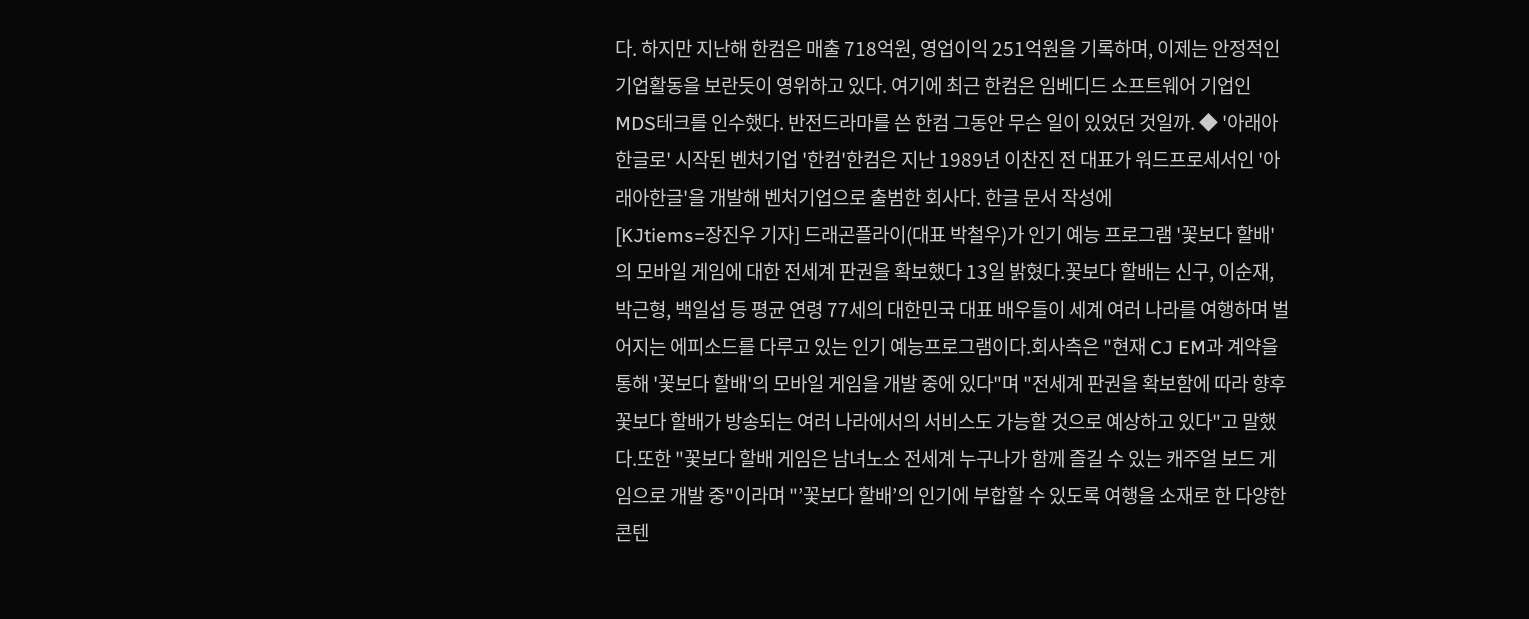다. 하지만 지난해 한컴은 매출 718억원, 영업이익 251억원을 기록하며, 이제는 안정적인 기업활동을 보란듯이 영위하고 있다. 여기에 최근 한컴은 임베디드 소프트웨어 기업인 MDS테크를 인수했다. 반전드라마를 쓴 한컴 그동안 무슨 일이 있었던 것일까. ◆ '아래아한글로' 시작된 벤처기업 '한컴'한컴은 지난 1989년 이찬진 전 대표가 워드프로세서인 '아래아한글'을 개발해 벤처기업으로 출범한 회사다. 한글 문서 작성에
[KJtiems=장진우 기자] 드래곤플라이(대표 박철우)가 인기 예능 프로그램 '꽃보다 할배'의 모바일 게임에 대한 전세계 판권을 확보했다 13일 밝혔다.꽃보다 할배는 신구, 이순재, 박근형, 백일섭 등 평균 연령 77세의 대한민국 대표 배우들이 세계 여러 나라를 여행하며 벌어지는 에피소드를 다루고 있는 인기 예능프로그램이다.회사측은 "현재 CJ EM과 계약을 통해 '꽃보다 할배'의 모바일 게임을 개발 중에 있다"며 "전세계 판권을 확보함에 따라 향후 꽃보다 할배가 방송되는 여러 나라에서의 서비스도 가능할 것으로 예상하고 있다"고 말했다.또한 "꽃보다 할배 게임은 남녀노소 전세계 누구나가 함께 즐길 수 있는 캐주얼 보드 게임으로 개발 중"이라며 "’꽃보다 할배’의 인기에 부합할 수 있도록 여행을 소재로 한 다양한 콘텐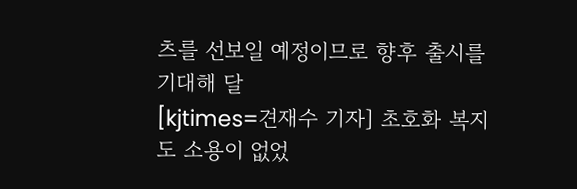츠를 선보일 예정이므로 향후 출시를 기대해 달
[kjtimes=견재수 기자] 초호화 복지도 소용이 없었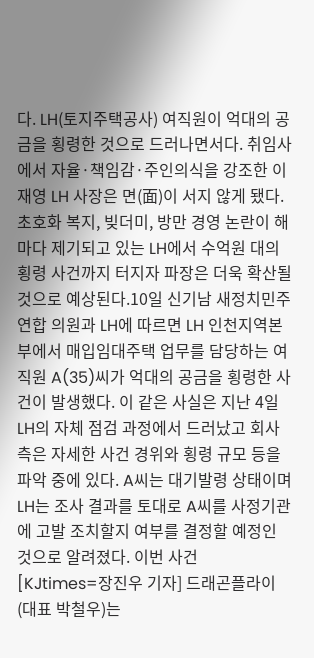다. LH(토지주택공사) 여직원이 억대의 공금을 횡령한 것으로 드러나면서다. 취임사에서 자율·책임감·주인의식을 강조한 이재영 LH 사장은 면(面)이 서지 않게 됐다. 초호화 복지, 빚더미, 방만 경영 논란이 해마다 제기되고 있는 LH에서 수억원 대의 횡령 사건까지 터지자 파장은 더욱 확산될 것으로 예상된다.10일 신기남 새정치민주연합 의원과 LH에 따르면 LH 인천지역본부에서 매입임대주택 업무를 담당하는 여직원 A(35)씨가 억대의 공금을 횡령한 사건이 발생했다. 이 같은 사실은 지난 4일 LH의 자체 점검 과정에서 드러났고 회사 측은 자세한 사건 경위와 횡령 규모 등을 파악 중에 있다. A씨는 대기발령 상태이며 LH는 조사 결과를 토대로 A씨를 사정기관에 고발 조치할지 여부를 결정할 예정인 것으로 알려졌다. 이번 사건
[KJtimes=장진우 기자] 드래곤플라이(대표 박철우)는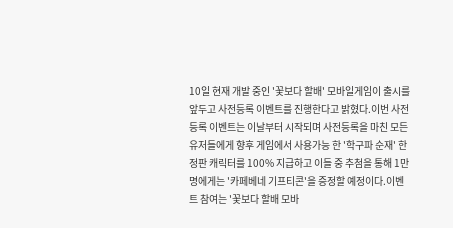10일 현재 개발 중인 '꽃보다 할배' 모바일게임이 출시를 앞두고 사전등록 이벤트를 진행한다고 밝혔다.이번 사전등록 이벤트는 이날부터 시작되며 사전등록을 마친 모든 유저들에게 향후 게임에서 사용가능 한 '학구파 순재' 한정판 캐릭터를 100% 지급하고 이들 중 추첨을 통해 1만명에게는 '카페베네 기프티콘'을 증정할 예정이다.이벤트 참여는 '꽃보다 할배 모바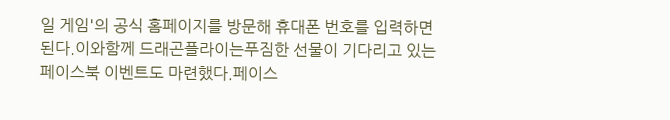일 게임'의 공식 홈페이지를 방문해 휴대폰 번호를 입력하면 된다.이와함께 드래곤플라이는푸짐한 선물이 기다리고 있는 페이스북 이벤트도 마련했다.페이스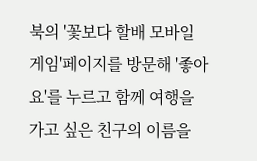북의 '꽃보다 할배 모바일 게임'페이지를 방문해 '좋아요'를 누르고 함께 여행을 가고 싶은 친구의 이름을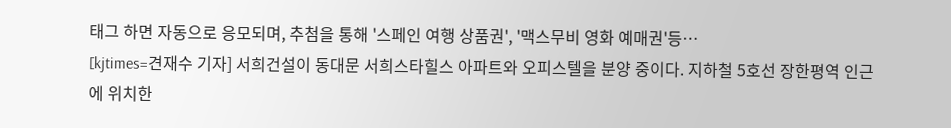태그 하면 자동으로 응모되며, 추첨을 통해 '스페인 여행 상품권', '맥스무비 영화 예매권'등…
[kjtimes=견재수 기자] 서희건설이 동대문 서희스타힐스 아파트와 오피스텔을 분양 중이다. 지하철 5호선 장한평역 인근에 위치한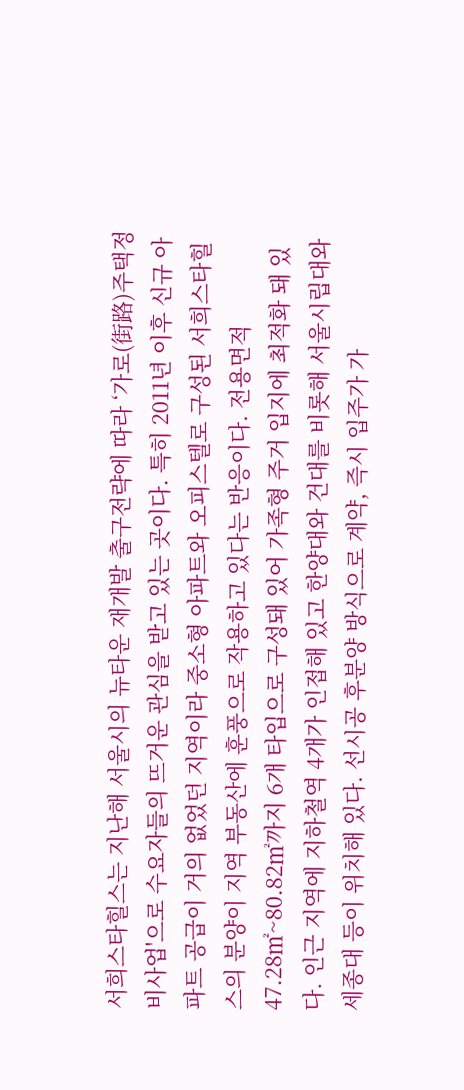서희스타힐스는 지난해 서울시의 뉴타운 재개발 출구전략에 따라 ‘가로(街路)주택정비사업'으로 수요자들의 뜨거운 관심을 받고 있는 곳이다. 특히 2011년 이후 신규 아파트 공급이 거의 없었던 지역이라 중소형 아파트와 오피스텔로 구성된 서희스타힐스의 분양이 지역 부동산에 훈풍으로 작용하고 있다는 반응이다. 전용면적 47.28㎡~80.82㎡까지 6개 타입으로 구성돼 있어 가족형 주거 입지에 최적화 돼 있다. 인근 지역에 지하철역 4개가 인접해 있고 한양대와 건대를 비롯해 서울시립대와 세종대 등이 위치해 있다. 선시공 후분양 방식으로 계약, 즉시 입주가 가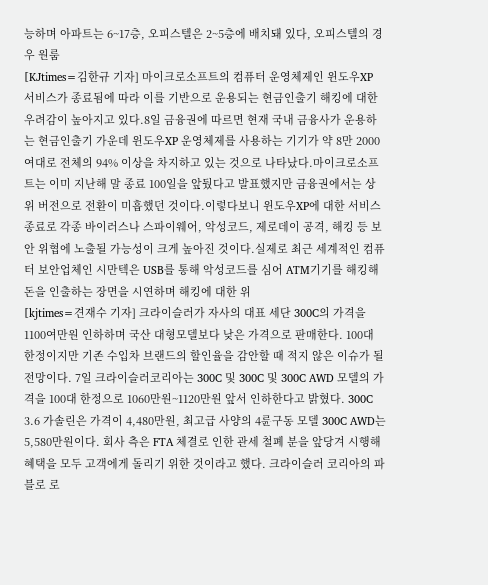능하며 아파트는 6~17층, 오피스텔은 2~5층에 배치돼 있다, 오피스텔의 경우 원룸
[KJtimes=김한규 기자] 마이크로소프트의 컴퓨터 운영체제인 윈도우XP 서비스가 종료됨에 따라 이를 기반으로 운용되는 현금인출기 해킹에 대한 우려감이 높아지고 있다.8일 금융권에 따르면 현재 국내 금융사가 운용하는 현금인출기 가운데 윈도우XP 운영체제를 사용하는 기기가 약 8만 2000여대로 전체의 94% 이상을 차지하고 있는 것으로 나타났다.마이크로소프트는 이미 지난해 말 종료 100일을 앞뒀다고 발표했지만 금융권에서는 상위 버전으로 전환이 미흡했던 것이다.이렇다보니 윈도우XP에 대한 서비스 종료로 각종 바이러스나 스파이웨어, 악성코드, 제로데이 공격, 해킹 등 보안 위협에 노출될 가능성이 크게 높아진 것이다.실제로 최근 세계적인 컴퓨터 보안업체인 시만텍은 USB를 통해 악성코드를 심어 ATM기기를 해킹해 돈을 인출하는 장면을 시연하며 해킹에 대한 위
[kjtimes=견재수 기자] 크라이슬러가 자사의 대표 세단 300C의 가격을 1100여만원 인하하며 국산 대형모델보다 낮은 가격으로 판매한다. 100대 한정이지만 기존 수입차 브랜드의 할인율을 감안할 때 적지 않은 이슈가 될 전망이다. 7일 크라이슬러코리아는 300C 및 300C 및 300C AWD 모델의 가격을 100대 한정으로 1060만원~1120만원 앞서 인하한다고 밝혔다. 300C 3.6 가솔린은 가격이 4,480만원, 최고급 사양의 4륜구동 모델 300C AWD는 5,580만원이다. 회사 측은 FTA 체결로 인한 관세 철폐 분을 앞당겨 시행해 혜택을 모두 고객에게 돌리기 위한 것이라고 했다. 크라이슬러 코리아의 파블로 로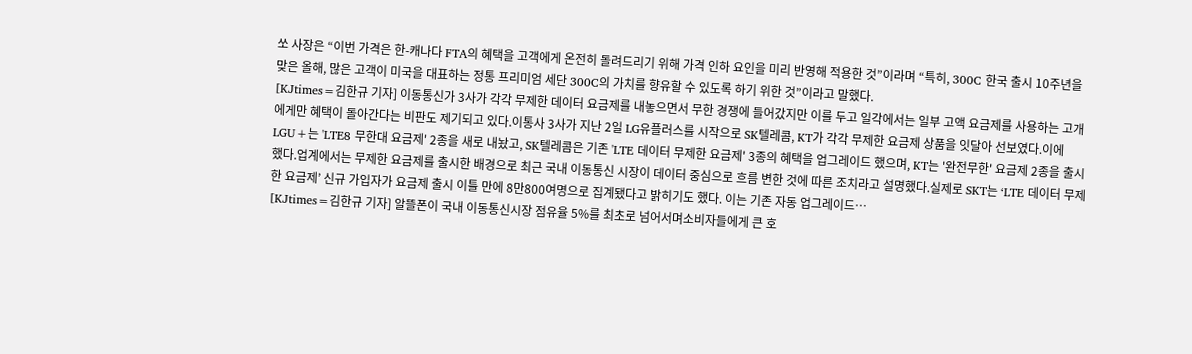쏘 사장은 “이번 가격은 한-캐나다 FTA의 혜택을 고객에게 온전히 돌려드리기 위해 가격 인하 요인을 미리 반영해 적용한 것”이라며 “특히, 300C 한국 출시 10주년을 맞은 올해, 많은 고객이 미국을 대표하는 정통 프리미엄 세단 300C의 가치를 향유할 수 있도록 하기 위한 것”이라고 말했다.
[KJtimes=김한규 기자] 이동통신가 3사가 각각 무제한 데이터 요금제를 내놓으면서 무한 경쟁에 들어갔지만 이를 두고 일각에서는 일부 고액 요금제를 사용하는 고개에게만 혜택이 돌아간다는 비판도 제기되고 있다.이통사 3사가 지난 2일 LG유플러스를 시작으로 SK텔레콤, KT가 각각 무제한 요금제 상품을 잇달아 선보였다.이에 LGU+는 'LTE8 무한대 요금제' 2종을 새로 내놨고, SK텔레콤은 기존 'LTE 데이터 무제한 요금제' 3종의 혜택을 업그레이드 했으며, KT는 '완전무한' 요금제 2종을 출시했다.업계에서는 무제한 요금제를 출시한 배경으로 최근 국내 이동통신 시장이 데이터 중심으로 흐름 변한 것에 따른 조치라고 설명했다.실제로 SKT는 ‘LTE 데이터 무제한 요금제’ 신규 가입자가 요금제 출시 이틀 만에 8만800여명으로 집계됐다고 밝히기도 했다. 이는 기존 자동 업그레이드…
[KJtimes=김한규 기자] 알뜰폰이 국내 이동통신시장 점유율 5%를 최초로 넘어서며소비자들에게 큰 호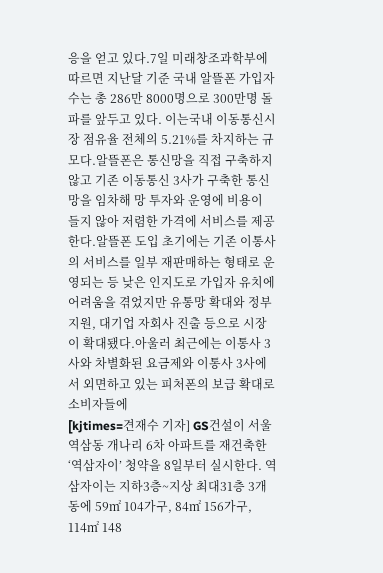응을 얻고 있다.7일 미래창조과학부에 따르면 지난달 기준 국내 알뜰폰 가입자 수는 총 286만 8000명으로 300만명 돌파를 앞두고 있다. 이는국내 이동통신시장 점유율 전체의 5.21%를 차지하는 규모다.알뜰폰은 통신망을 직접 구축하지 않고 기존 이동통신 3사가 구축한 통신망을 임차해 망 투자와 운영에 비용이 들지 않아 저렴한 가격에 서비스를 제공한다.알뜰폰 도입 초기에는 기존 이통사의 서비스를 일부 재판매하는 형태로 운영되는 등 낮은 인지도로 가입자 유치에 어려움을 겪었지만 유통망 확대와 정부 지원, 대기업 자회사 진출 등으로 시장이 확대됐다.아울러 최근에는 이통사 3사와 차별화된 요금제와 이통사 3사에서 외면하고 있는 피처폰의 보급 확대로 소비자들에
[kjtimes=견재수 기자] GS건설이 서울 역삼동 개나리 6차 아파트를 재건축한 ‘역삼자이’ 청약을 8일부터 실시한다. 역삼자이는 지하3층~지상 최대31층 3개동에 59㎡ 104가구, 84㎡ 156가구, 114㎡ 148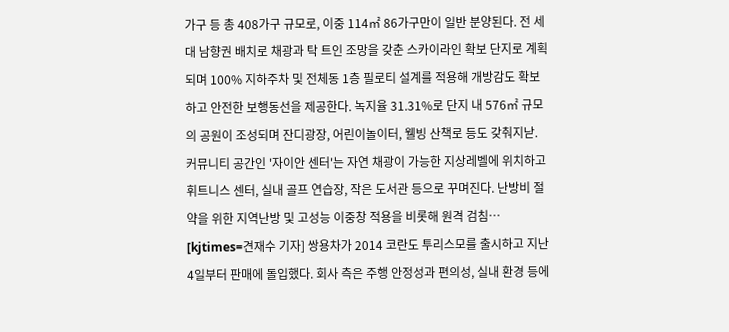가구 등 총 408가구 규모로, 이중 114㎡ 86가구만이 일반 분양된다. 전 세대 남향권 배치로 채광과 탁 트인 조망을 갖춘 스카이라인 확보 단지로 계획되며 100% 지하주차 및 전체동 1층 필로티 설계를 적용해 개방감도 확보하고 안전한 보행동선을 제공한다. 녹지율 31.31%로 단지 내 576㎡ 규모의 공원이 조성되며 잔디광장, 어린이놀이터, 웰빙 산책로 등도 갖춰지낟. 커뮤니티 공간인 '자이안 센터'는 자연 채광이 가능한 지상레벨에 위치하고 휘트니스 센터, 실내 골프 연습장, 작은 도서관 등으로 꾸며진다. 난방비 절약을 위한 지역난방 및 고성능 이중창 적용을 비롯해 원격 검침…
[kjtimes=견재수 기자] 쌍용차가 2014 코란도 투리스모를 출시하고 지난 4일부터 판매에 돌입했다. 회사 측은 주행 안정성과 편의성, 실내 환경 등에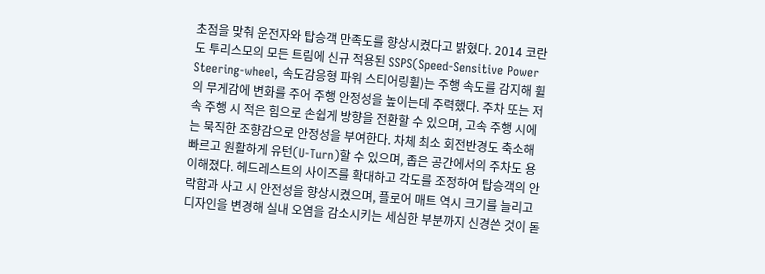초점을 맞춰 운전자와 탑승객 만족도를 향상시켰다고 밝혔다. 2014 코란도 투리스모의 모든 트림에 신규 적용된 SSPS(Speed-Sensitive Power Steering-wheel, 속도감응형 파워 스티어링휠)는 주행 속도를 감지해 휠의 무게감에 변화를 주어 주행 안정성을 높이는데 주력했다. 주차 또는 저속 주행 시 적은 힘으로 손쉽게 방향을 전환할 수 있으며, 고속 주행 시에는 묵직한 조향감으로 안정성을 부여한다. 차체 최소 회전반경도 축소해 빠르고 원활하게 유턴(U-Turn)할 수 있으며, 좁은 공간에서의 주차도 용이해졌다. 헤드레스트의 사이즈를 확대하고 각도를 조정하여 탑승객의 안락함과 사고 시 안전성을 향상시켰으며, 플로어 매트 역시 크기를 늘리고 디자인을 변경해 실내 오염을 감소시키는 세심한 부분까지 신경쓴 것이 돋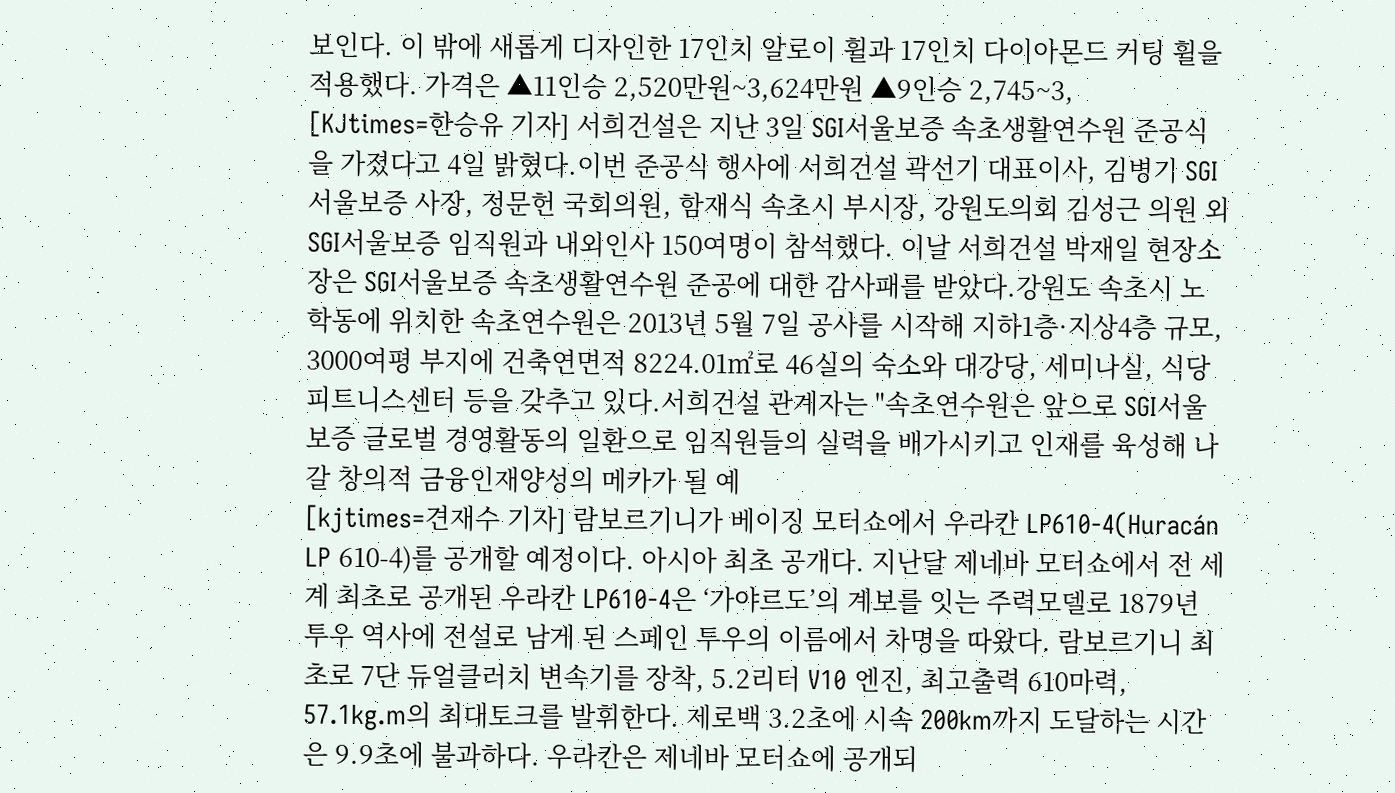보인다. 이 밖에 새롭게 디자인한 17인치 알로이 휠과 17인치 다이아몬드 커팅 휠을 적용했다. 가격은 ▲11인승 2,520만원~3,624만원 ▲9인승 2,745~3,
[KJtimes=한승유 기자] 서희건설은 지난 3일 SGI서울보증 속초생활연수원 준공식을 가졌다고 4일 밝혔다.이번 준공식 행사에 서희건설 곽선기 대표이사, 김병기 SGI서울보증 사장, 정문헌 국회의원, 함재식 속초시 부시장, 강원도의회 김성근 의원 외 SGI서울보증 임직원과 내외인사 150여명이 참석했다. 이날 서희건설 박재일 현장소장은 SGI서울보증 속초생활연수원 준공에 대한 감사패를 받았다.강원도 속초시 노학동에 위치한 속초연수원은 2013년 5월 7일 공사를 시작해 지하1층·지상4층 규모, 3000여평 부지에 건축연면적 8224.01㎡로 46실의 숙소와 대강당, 세미나실, 식당 피트니스센터 등을 갖추고 있다.서희건설 관계자는 "속초연수원은 앞으로 SGI서울보증 글로벌 경영활동의 일환으로 임직원들의 실력을 배가시키고 인재를 육성해 나갈 창의적 금융인재양성의 메카가 될 예
[kjtimes=견재수 기자] 람보르기니가 베이징 모터쇼에서 우라칸 LP610-4(Huracán LP 610-4)를 공개할 예정이다. 아시아 최초 공개다. 지난달 제네바 모터쇼에서 전 세계 최초로 공개된 우라칸 LP610-4은 ‘가야르도’의 계보를 잇는 주력모델로 1879년 투우 역사에 전설로 남게 된 스페인 투우의 이름에서 차명을 따왔다. 람보르기니 최초로 7단 듀얼클러치 변속기를 장착, 5.2리터 V10 엔진, 최고출력 610마력, 57.1kg.m의 최대토크를 발휘한다. 제로백 3.2초에 시속 200km까지 도달하는 시간은 9.9초에 불과하다. 우라칸은 제네바 모터쇼에 공개되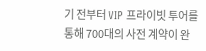기 전부터 VIP 프라이빗 투어를 통해 700대의 사전 계약이 완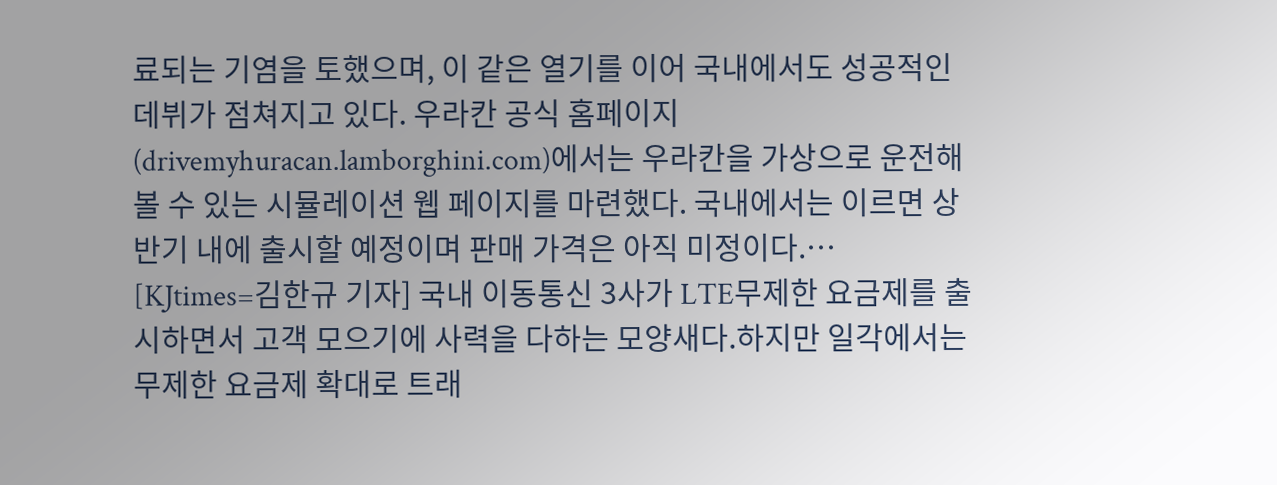료되는 기염을 토했으며, 이 같은 열기를 이어 국내에서도 성공적인 데뷔가 점쳐지고 있다. 우라칸 공식 홈페이지(drivemyhuracan.lamborghini.com)에서는 우라칸을 가상으로 운전해볼 수 있는 시뮬레이션 웹 페이지를 마련했다. 국내에서는 이르면 상반기 내에 출시할 예정이며 판매 가격은 아직 미정이다.…
[KJtimes=김한규 기자] 국내 이동통신 3사가 LTE무제한 요금제를 출시하면서 고객 모으기에 사력을 다하는 모양새다.하지만 일각에서는 무제한 요금제 확대로 트래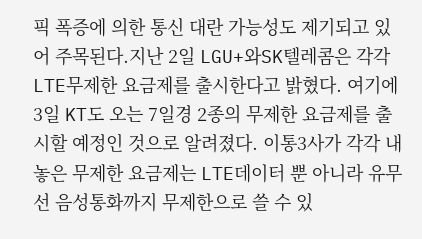픽 폭증에 의한 통신 대란 가능성도 제기되고 있어 주목된다.지난 2일 LGU+와SK텔레콤은 각각 LTE무제한 요금제를 출시한다고 밝혔다. 여기에 3일 KT도 오는 7일경 2종의 무제한 요금제를 출시할 예정인 것으로 알려졌다. 이통3사가 각각 내놓은 무제한 요금제는 LTE데이터 뿐 아니라 유무선 음성통화까지 무제한으로 쓸 수 있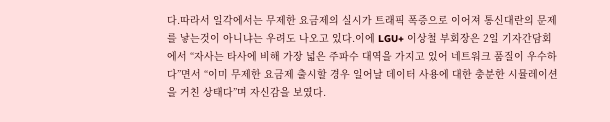다.따라서 일각에서는 무제한 요금제의 실시가 트래픽 폭증으로 이어져 통신대란의 문제를 낳는것이 아니냐는 우려도 나오고 있다.이에 LGU+ 이상철 부회장은 2일 기자간담회에서 “자사는 타사에 비해 가장 넓은 주파수 대역을 가지고 있어 네트워크 품질이 우수하다”면서 “이미 무제한 요금제 출시할 경우 일어날 데이터 사용에 대한 충분한 시뮬레이션을 거친 상태다”며 자신감을 보였다.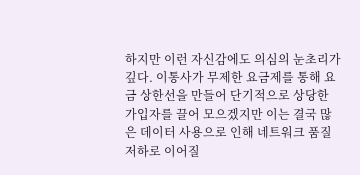하지만 이런 자신감에도 의심의 눈초리가 깊다. 이통사가 무제한 요금제를 통해 요금 상한선을 만들어 단기적으로 상당한 가입자를 끌어 모으겠지만 이는 결국 많은 데이터 사용으로 인해 네트워크 품질 저하로 이어질